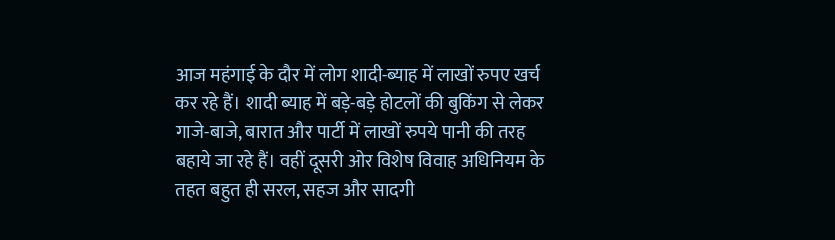आज महंगाई के दौर में लोग शादी-ब्याह में लाखों रुपए खर्च कर रहे हैं। शादी ब्याह में बड़े-बड़े होटलों की बुकिंग से लेकर गाजे-बाजे, बारात और पार्टी में लाखों रुपये पानी की तरह बहाये जा रहे हैं। वहीं दूसरी ओर विशेष विवाह अधिनियम के तहत बहुत ही सरल, सहज और सादगी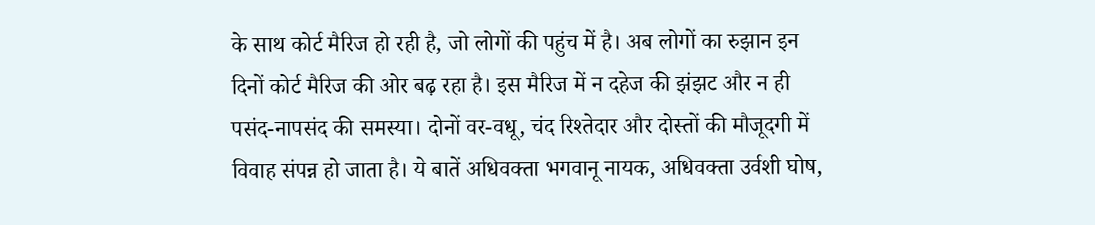के साथ कोर्ट मैरिज हो रही है, जो लोगों की पहुंच में है। अब लोगों का रुझान इन दिनों कोर्ट मैरिज की ओर बढ़ रहा है। इस मैरिज में न दहेज की झंझट और न ही पसंद-नापसंद की समस्या। दोनों वर-वधू, चंद रिश्तेदार और दोस्तों की मौजूदगी में विवाह संपन्न हो जाता है। ये बातें अधिवक्ता भगवानू नायक, अधिवक्ता उर्वशी घोष,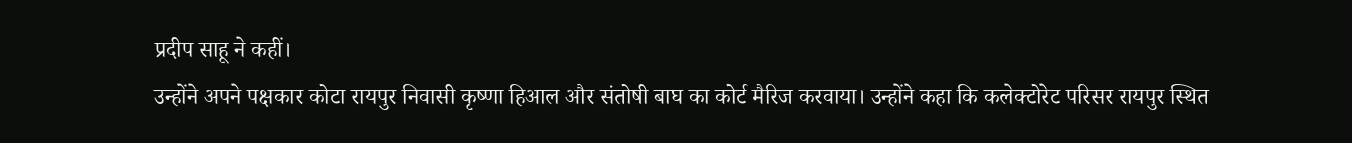प्रदीप साहू ने कहीं।
उन्होंने अपने पक्षकार कोटा रायपुर निवासी कृष्णा हिआल और संतोषी बाघ का कोर्ट मैरिज करवाया। उन्होंने कहा कि कलेक्टोरेट परिसर रायपुर स्थित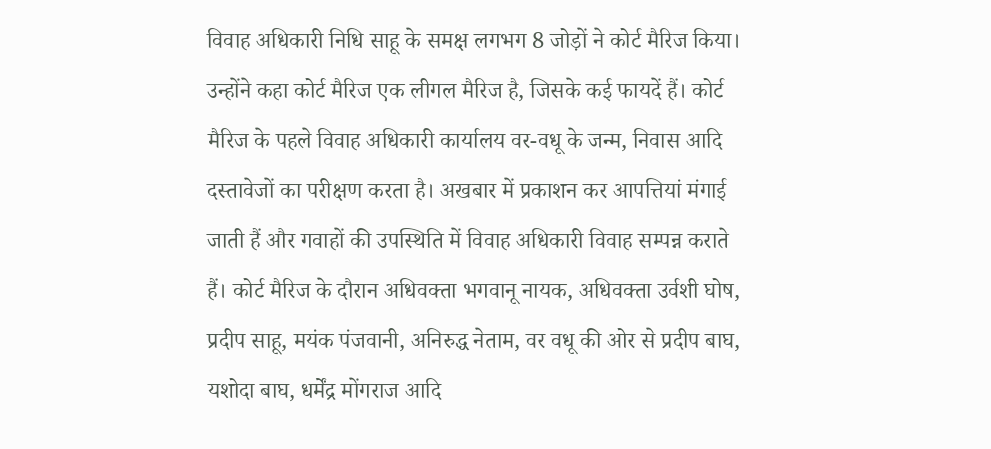विवाह अधिकारी निधि साहू के समक्ष लगभग 8 जोड़ों ने कोर्ट मैरिज किया। उन्होंने कहा कोर्ट मैरिज एक लीगल मैरिज है, जिसके कई फायदें हैं। कोर्ट मैरिज के पहले विवाह अधिकारी कार्यालय वर-वधू के जन्म, निवास आदि दस्तावेजों का परीक्षण करता है। अखबार में प्रकाशन कर आपत्तियां मंगाई जाती हैं और गवाहों की उपस्थिति में विवाह अधिकारी विवाह सम्पन्न कराते हैं। कोर्ट मैरिज के दौरान अधिवक्ता भगवानू नायक, अधिवक्ता उर्वशी घोष, प्रदीप साहू, मयंक पंजवानी, अनिरुद्ध नेताम, वर वधू की ओर से प्रदीप बाघ, यशोदा बाघ, धर्मेंद्र मोंगराज आदि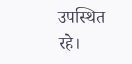उपस्थित रहे।